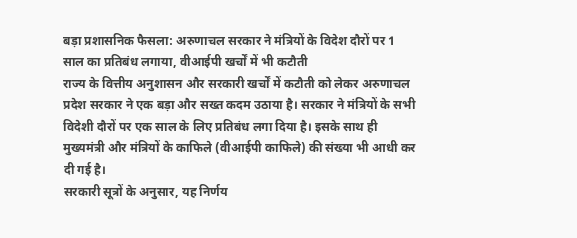बड़ा प्रशासनिक फैसला: अरुणाचल सरकार ने मंत्रियों के विदेश दौरों पर 1 साल का प्रतिबंध लगाया, वीआईपी खर्चों में भी कटौती
राज्य के वित्तीय अनुशासन और सरकारी खर्चों में कटौती को लेकर अरुणाचल प्रदेश सरकार ने एक बड़ा और सख्त कदम उठाया है। सरकार ने मंत्रियों के सभी विदेशी दौरों पर एक साल के लिए प्रतिबंध लगा दिया है। इसके साथ ही मुख्यमंत्री और मंत्रियों के काफिले (वीआईपी काफिले) की संख्या भी आधी कर दी गई है।
सरकारी सूत्रों के अनुसार, यह निर्णय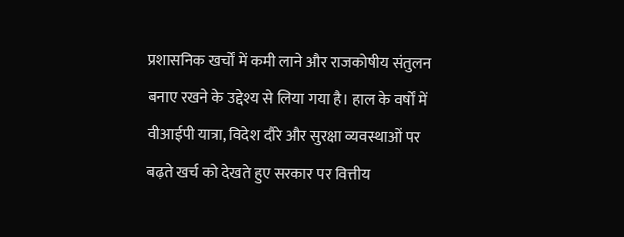प्रशासनिक खर्चों में कमी लाने और राजकोषीय संतुलन बनाए रखने के उद्देश्य से लिया गया है। हाल के वर्षों में वीआईपी यात्रा, विदेश दौरे और सुरक्षा व्यवस्थाओं पर बढ़ते खर्च को देखते हुए सरकार पर वित्तीय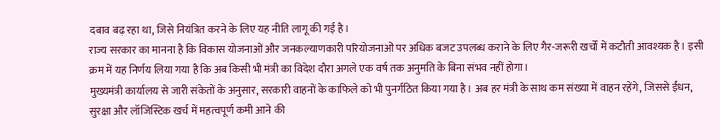दबाव बढ़ रहा था, जिसे नियंत्रित करने के लिए यह नीति लागू की गई है।
राज्य सरकार का मानना है कि विकास योजनाओं और जनकल्याणकारी परियोजनाओं पर अधिक बजट उपलब्ध कराने के लिए गैर-जरूरी खर्चों में कटौती आवश्यक है। इसी क्रम में यह निर्णय लिया गया है कि अब किसी भी मंत्री का विदेश दौरा अगले एक वर्ष तक अनुमति के बिना संभव नहीं होगा।
मुख्यमंत्री कार्यालय से जारी संकेतों के अनुसार, सरकारी वाहनों के काफिले को भी पुनर्गठित किया गया है। अब हर मंत्री के साथ कम संख्या में वाहन रहेंगे, जिससे ईंधन, सुरक्षा और लॉजिस्टिक खर्च में महत्वपूर्ण कमी आने की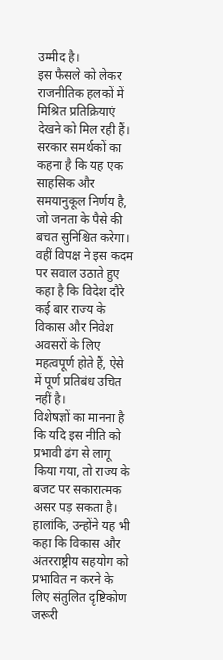उम्मीद है।
इस फैसले को लेकर राजनीतिक हलकों में मिश्रित प्रतिक्रियाएं देखने को मिल रही हैं। सरकार समर्थकों का कहना है कि यह एक साहसिक और समयानुकूल निर्णय है, जो जनता के पैसे की बचत सुनिश्चित करेगा। वहीं विपक्ष ने इस कदम पर सवाल उठाते हुए कहा है कि विदेश दौरे कई बार राज्य के विकास और निवेश अवसरों के लिए महत्वपूर्ण होते हैं, ऐसे में पूर्ण प्रतिबंध उचित नहीं है।
विशेषज्ञों का मानना है कि यदि इस नीति को प्रभावी ढंग से लागू किया गया, तो राज्य के बजट पर सकारात्मक असर पड़ सकता है। हालांकि, उन्होंने यह भी कहा कि विकास और अंतरराष्ट्रीय सहयोग को प्रभावित न करने के लिए संतुलित दृष्टिकोण जरूरी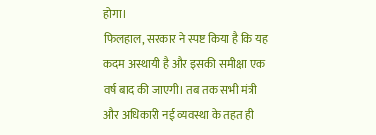होगा।
फिलहाल, सरकार ने स्पष्ट किया है कि यह कदम अस्थायी है और इसकी समीक्षा एक वर्ष बाद की जाएगी। तब तक सभी मंत्री और अधिकारी नई व्यवस्था के तहत ही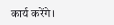कार्य करेंगे।